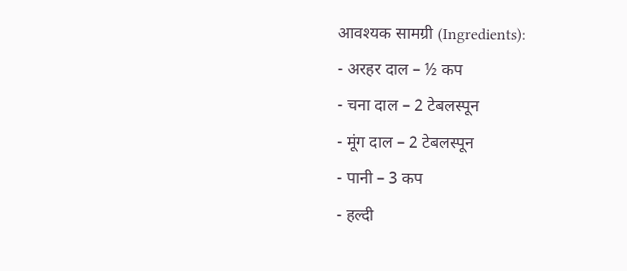आवश्यक सामग्री (Ingredients):
- अरहर दाल – ½ कप
- चना दाल – 2 टेबलस्पून
- मूंग दाल – 2 टेबलस्पून
- पानी – 3 कप
- हल्दी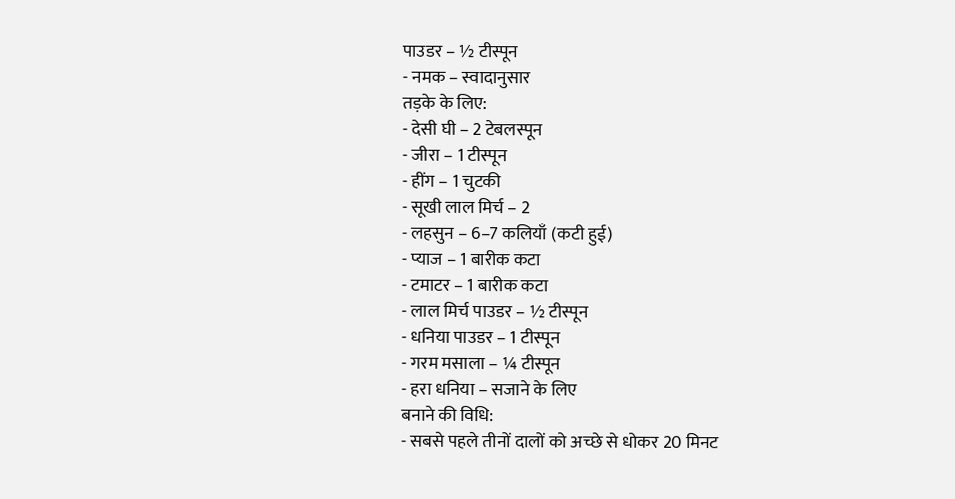पाउडर – ½ टीस्पून
- नमक – स्वादानुसार
तड़के के लिए:
- देसी घी – 2 टेबलस्पून
- जीरा – 1 टीस्पून
- हींग – 1 चुटकी
- सूखी लाल मिर्च – 2
- लहसुन – 6–7 कलियाँ (कटी हुई)
- प्याज – 1 बारीक कटा
- टमाटर – 1 बारीक कटा
- लाल मिर्च पाउडर – ½ टीस्पून
- धनिया पाउडर – 1 टीस्पून
- गरम मसाला – ¼ टीस्पून
- हरा धनिया – सजाने के लिए
बनाने की विधि:
- सबसे पहले तीनों दालों को अच्छे से धोकर 20 मिनट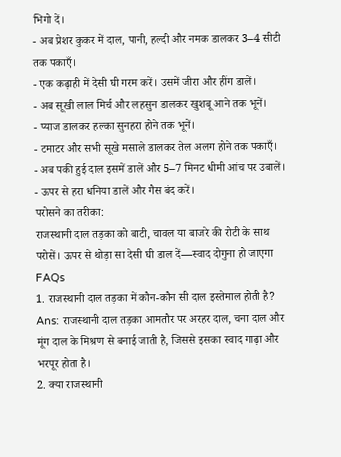भिगो दें।
- अब प्रेशर कुकर में दाल, पानी, हल्दी और नमक डालकर 3–4 सीटी तक पकाएँ।
- एक कढ़ाही में देसी घी गरम करें। उसमें जीरा और हींग डालें।
- अब सूखी लाल मिर्च और लहसुन डालकर खुशबू आने तक भूनें।
- प्याज डालकर हल्का सुनहरा होने तक भूनें।
- टमाटर और सभी सूखे मसाले डालकर तेल अलग होने तक पकाएँ।
- अब पकी हुई दाल इसमें डालें और 5–7 मिनट धीमी आंच पर उबालें।
- ऊपर से हरा धनिया डालें और गैस बंद करें।
परोसने का तरीका:
राजस्थानी दाल तड़का को बाटी, चावल या बाजरे की रोटी के साथ परोसें। ऊपर से थोड़ा सा देसी घी डाल दें—स्वाद दोगुना हो जाएगा
FAQs
1. राजस्थानी दाल तड़का में कौन-कौन सी दाल इस्तेमाल होती है?
Ans: राजस्थानी दाल तड़का आमतौर पर अरहर दाल, चना दाल और मूंग दाल के मिश्रण से बनाई जाती है, जिससे इसका स्वाद गाढ़ा और भरपूर होता है।
2. क्या राजस्थानी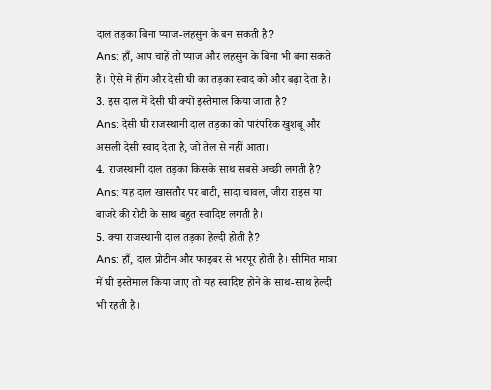दाल तड़का बिना प्याज-लहसुन के बन सकती है?
Ans: हाँ, आप चाहें तो प्याज और लहसुन के बिना भी बना सकते हैं। ऐसे में हींग और देसी घी का तड़का स्वाद को और बढ़ा देता है।
3. इस दाल में देसी घी क्यों इस्तेमाल किया जाता है?
Ans: देसी घी राजस्थानी दाल तड़का को पारंपरिक खुशबू और असली देसी स्वाद देता है, जो तेल से नहीं आता।
4. राजस्थानी दाल तड़का किसके साथ सबसे अच्छी लगती है?
Ans: यह दाल खासतौर पर बाटी, सादा चावल, जीरा राइस या बाजरे की रोटी के साथ बहुत स्वादिष्ट लगती है।
5. क्या राजस्थानी दाल तड़का हेल्दी होती है?
Ans: हाँ, दाल प्रोटीन और फाइबर से भरपूर होती है। सीमित मात्रा में घी इस्तेमाल किया जाए तो यह स्वादिष्ट होने के साथ-साथ हेल्दी भी रहती है।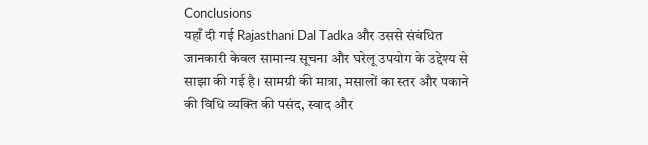Conclusions
यहाँ दी गई Rajasthani Dal Tadka और उससे संबंधित जानकारी केवल सामान्य सूचना और घरेलू उपयोग के उद्देश्य से साझा की गई है। सामग्री की मात्रा, मसालों का स्तर और पकाने की विधि व्यक्ति की पसंद, स्वाद और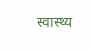स्वास्थ्य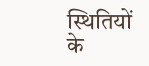स्थितियों के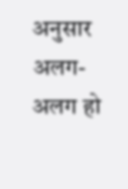अनुसार अलग-अलग हो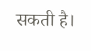सकती है।